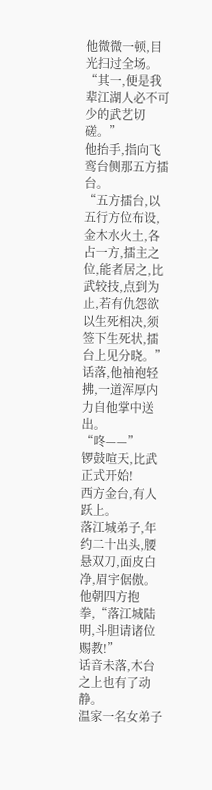他微微一顿,目光扫过全场。
“其一,便是我辈江湖人必不可少的武艺切磋。”
他抬手,指向飞鸾台侧那五方擂台。
“五方擂台,以五行方位布设,金木水火土,各占一方,擂主之位,能者居之,比武较技,点到为止,若有仇怨欲以生死相决,须签下生死状,擂台上见分晓。”
话落,他袖袍轻拂,一道浑厚内力自他掌中送出。
“咚——”
锣鼓喧天,比武正式开始!
西方金台,有人跃上。
落江城弟子,年约二十出头,腰悬双刀,面皮白净,眉宇倨傲。
他朝四方抱拳,“落江城陆明,斗胆请诸位赐教!”
话音未落,木台之上也有了动静。
温家一名女弟子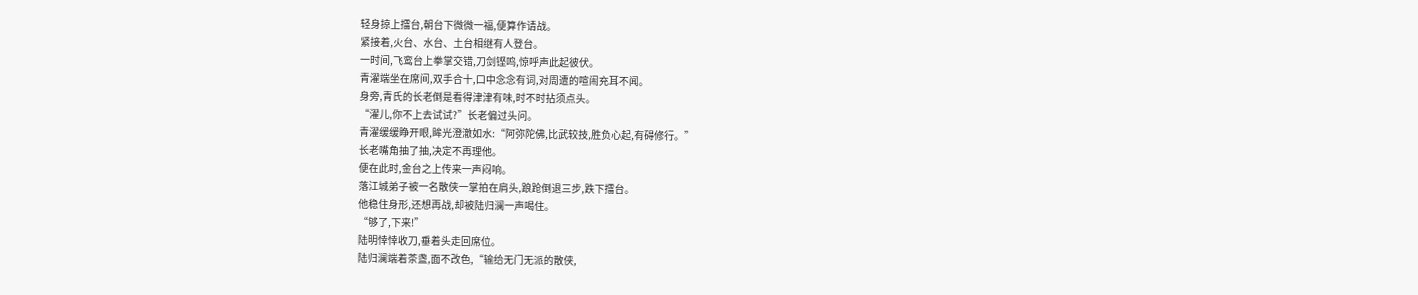轻身掠上擂台,朝台下微微一福,便算作请战。
紧接着,火台、水台、土台相继有人登台。
一时间,飞鸾台上拳掌交错,刀剑铿鸣,惊呼声此起彼伏。
青濯端坐在席间,双手合十,口中念念有词,对周遭的喧闹充耳不闻。
身旁,青氏的长老倒是看得津津有味,时不时拈须点头。
“濯儿,你不上去试试?”长老偏过头问。
青濯缓缓睁开眼,眸光澄澈如水:“阿弥陀佛,比武较技,胜负心起,有碍修行。”
长老嘴角抽了抽,决定不再理他。
便在此时,金台之上传来一声闷响。
落江城弟子被一名散侠一掌拍在肩头,踉跄倒退三步,跌下擂台。
他稳住身形,还想再战,却被陆归澜一声喝住。
“够了,下来!”
陆明悻悻收刀,垂着头走回席位。
陆归澜端着茶盏,面不改色,“输给无门无派的散侠,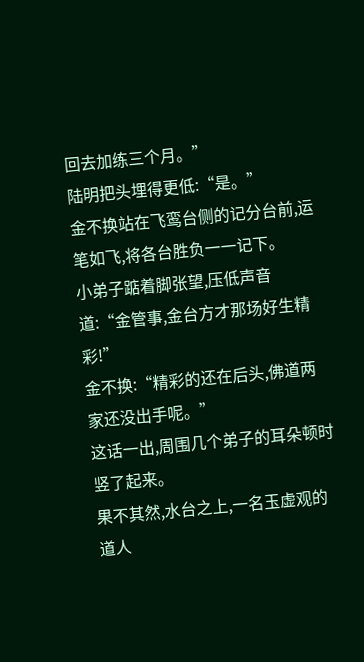回去加练三个月。”
陆明把头埋得更低:“是。”
金不换站在飞鸾台侧的记分台前,运笔如飞,将各台胜负一一记下。
小弟子踮着脚张望,压低声音道:“金管事,金台方才那场好生精彩!”
金不换:“精彩的还在后头,佛道两家还没出手呢。”
这话一出,周围几个弟子的耳朵顿时竖了起来。
果不其然,水台之上,一名玉虚观的道人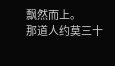飘然而上。
那道人约莫三十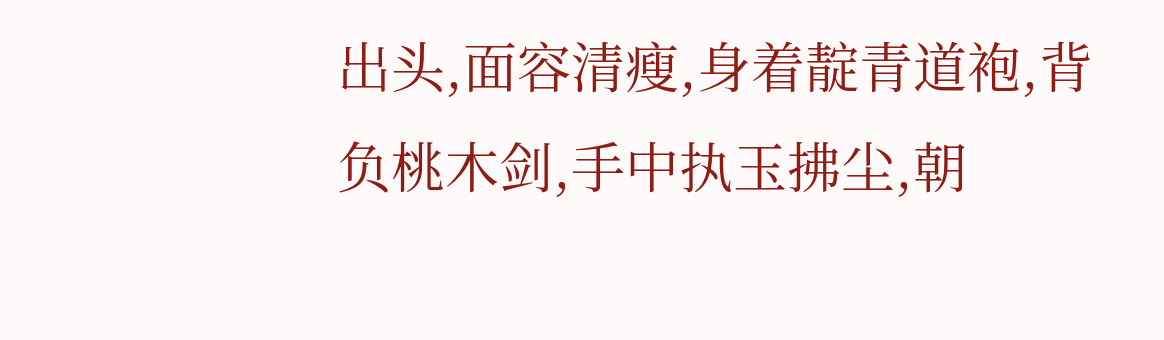出头,面容清瘦,身着靛青道袍,背负桃木剑,手中执玉拂尘,朝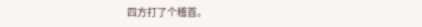四方打了个稽首。